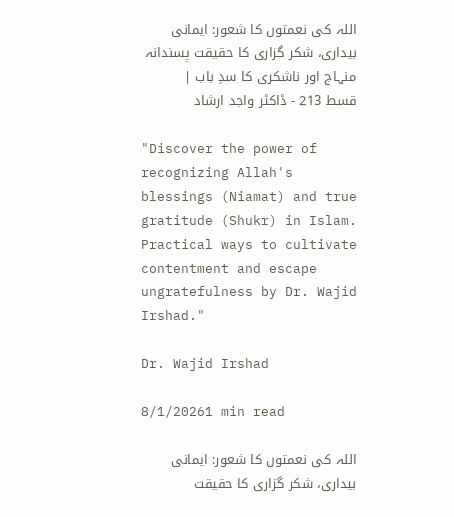اللہ کی نعمتوں کا شعور: ایمانی بیداری، شکر گزاری کا حقیقت پسندانہ منہاج اور ناشکری کا سدِ باب | قسط 213 - ڈاکٹر واجد ارشاد

"Discover the power of recognizing Allah's blessings (Niamat) and true gratitude (Shukr) in Islam. Practical ways to cultivate contentment and escape ungratefulness by Dr. Wajid Irshad."

Dr. Wajid Irshad

8/1/20261 min read

اللہ کی نعمتوں کا شعور: ایمانی بیداری، شکر گزاری کا حقیقت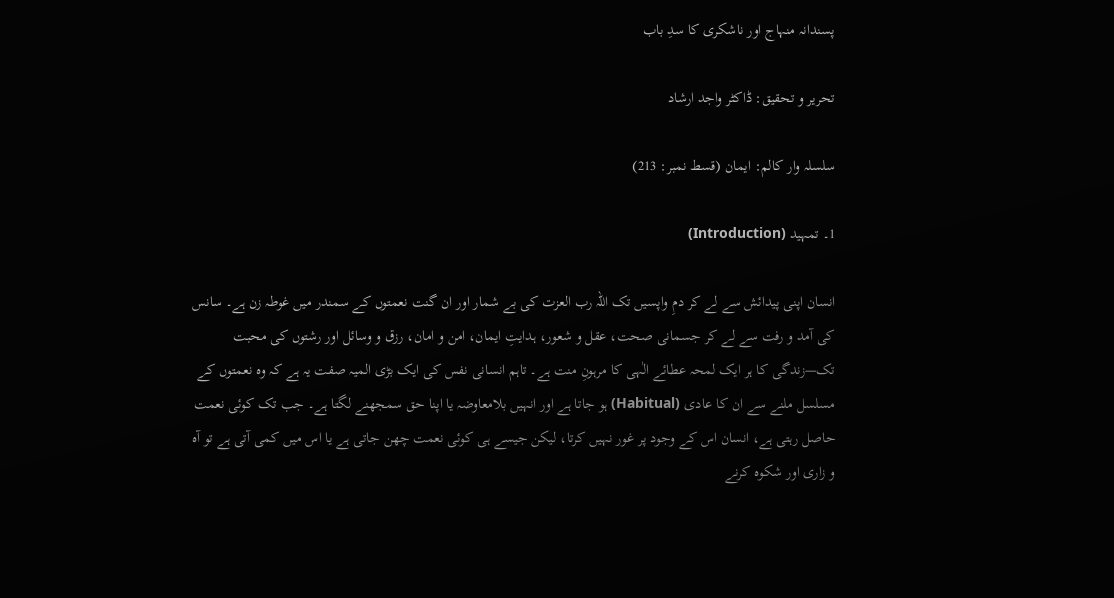پسندانہ منہاج اور ناشکری کا سدِ باب

تحریر و تحقیق: ڈاکٹر واجد ارشاد

سلسلہ وار کالم: ایمان (قسط نمبر: 213)

1۔ تمہید (Introduction)

انسان اپنی پیدائش سے لے کر دمِ واپسیں تک اللہ رب العزت کی بے شمار اور ان گنت نعمتوں کے سمندر میں غوطہ زن ہے۔ سانس کی آمد و رفت سے لے کر جسمانی صحت، عقل و شعور، ہدایتِ ایمان، امن و امان، رزق و وسائل اور رشتوں کی محبت تک—زندگی کا ہر ایک لمحہ عطائے الٰہی کا مرہونِ منت ہے۔ تاہم انسانی نفس کی ایک بڑی المیہ صفت یہ ہے کہ وہ نعمتوں کے مسلسل ملنے سے ان کا عادی (Habitual) ہو جاتا ہے اور انہیں بلامعاوضہ یا اپنا حق سمجھنے لگتا ہے۔ جب تک کوئی نعمت حاصل رہتی ہے، انسان اس کے وجود پر غور نہیں کرتا، لیکن جیسے ہی کوئی نعمت چھن جاتی ہے یا اس میں کمی آتی ہے تو آہ و زاری اور شکوہ کرنے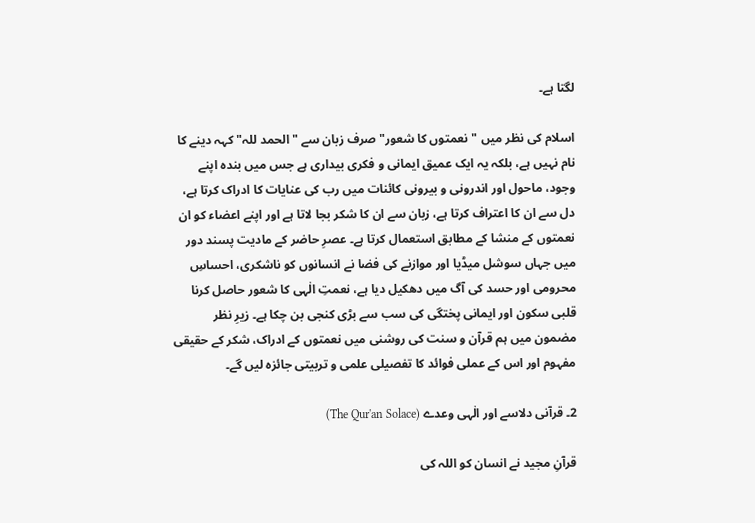لگتا ہے۔

اسلام کی نظر میں "نعمتوں کا شعور" صرف زبان سے "الحمد للہ" کہہ دینے کا نام نہیں ہے، بلکہ یہ ایک عمیق ایمانی و فکری بیداری ہے جس میں بندہ اپنے وجود، ماحول اور اندرونی و بیرونی کائنات میں رب کی عنایات کا ادراک کرتا ہے، دل سے ان کا اعتراف کرتا ہے، زبان سے ان کا شکر بجا لاتا ہے اور اپنے اعضاء کو ان نعمتوں کے منشا کے مطابق استعمال کرتا ہے۔ عصرِ حاضر کے مادیت پسند دور میں جہاں سوشل میڈیا اور موازنے کی فضا نے انسانوں کو ناشکری، احساسِ محرومی اور حسد کی آگ میں دھکیل دیا ہے، نعمتِ الٰہی کا شعور حاصل کرنا قلبی سکون اور ایمانی پختگی کی سب سے بڑی کنجی بن چکا ہے۔ زیرِ نظر مضمون میں ہم قرآن و سنت کی روشنی میں نعمتوں کے ادراک، شکر کے حقیقی مفہوم اور اس کے عملی فوائد کا تفصیلی علمی و تربیتی جائزہ لیں گے۔

2۔ قرآنی دلاسے اور الٰہی وعدے (The Qur'an Solace)

قرآنِ مجید نے انسان کو اللہ کی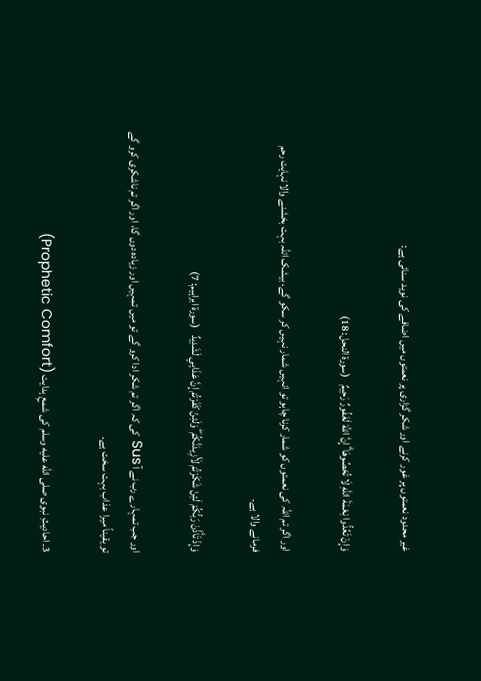غیر محدود نعمتوں پر غور کرنے اور شکر گزاری پر نعمتوں میں اضافے کی نوید سنائی ہے:

وَإِنْ تَعُدُّوا نِعْمَةَ اللَّهِ لَا تُحْصُوهَا ۗ إِنَّ اللَّهَ لَغَفُورٌ رَحِيمٌ   (سورۃ النحل: 18)

اور اگر تم اللہ کی نعمتوں کو شمار کرنا چاہو تو انہیں شمار نہیں کر سکو گے، بیشک اللہ بہت بخشنے والا نہایت رحم فرمانے والا ہے۔

وَإِذْ تَأَذَّنَ رَبُّكُمْ لَئِنْ شَكَرْتُمْ لَأَزِيدَنَّكُمْ ۖ وَلَئِنْ كَفَرْتُمْ إِنَّ عَذَابِي لَشَدِيدٌ   (سورۃ ابراہیم: 7)

اور جب تمہارے رب نے آ Sus کی کہ اگر تم شکر ادا کرو گے تو میں تمہیں اور زیادہ دوں گا، اور اگر تم ناشکری کرو گے تو یقیناً میرا عذاب بہت سخت ہے۔

3۔ احادیثِ نبوی صلى الله عليه وسلم کی شمعِ ہدایت (Prophetic Comfort)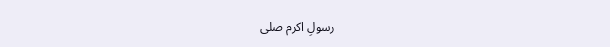رسولِ اکرم صلى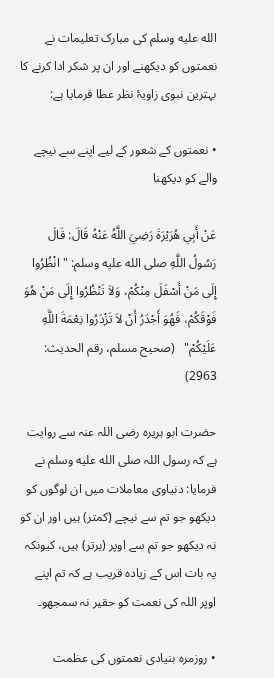الله عليه وسلم کی مبارک تعلیمات نے نعمتوں کو دیکھنے اور ان پر شکر ادا کرنے کا بہترین نبوی زاویۂ نظر عطا فرمایا ہے:

• نعمتوں کے شعور کے لیے اپنے سے نیچے والے کو دیکھنا

عَنْ أَبِي هُرَيْرَةَ رَضِيَ اللَّهُ عَنْهُ قَالَ: قَالَ رَسُولُ اللَّهِ صلى الله عليه وسلم: "انْظُرُوا إِلَى مَنْ أَسْفَلَ مِنْكُمْ، وَلاَ تَنْظُرُوا إِلَى مَنْ هُوَ فَوْقَكُمْ، فَهُوَ أَجْدَرُ أَنْ لاَ تَزْدَرُوا نِعْمَةَ اللَّهِ عَلَيْكُمْ"   (صحیح مسلم، رقم الحدیث: 2963)

حضرت ابو ہریرہ رضی اللہ عنہ سے روایت ہے کہ رسول اللہ صلى الله عليه وسلم نے فرمایا: دنیاوی معاملات میں ان لوگوں کو دیکھو جو تم سے نیچے (کمتر) ہیں اور ان کو نہ دیکھو جو تم سے اوپر (برتر) ہیں، کیونکہ یہ بات اس کے زیادہ قریب ہے کہ تم اپنے اوپر اللہ کی نعمت کو حقیر نہ سمجھو۔

• روزمرہ بنیادی نعمتوں کی عظمت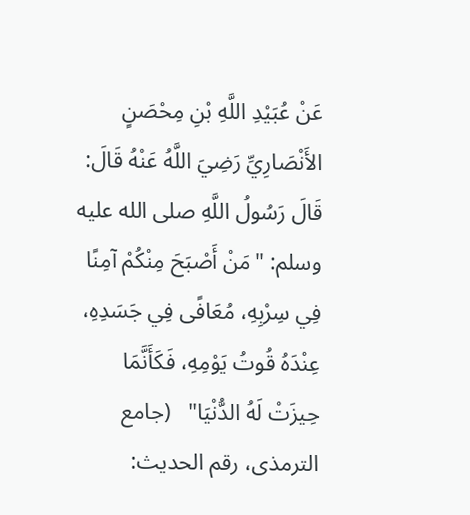عَنْ عُبَيْدِ اللَّهِ بْنِ مِحْصَنٍ الأَنْصَارِيِّ رَضِيَ اللَّهُ عَنْهُ قَالَ: قَالَ رَسُولُ اللَّهِ صلى الله عليه وسلم: "مَنْ أَصْبَحَ مِنْكُمْ آمِنًا فِي سِرْبِهِ، مُعَافًى فِي جَسَدِهِ، عِنْدَهُ قُوتُ يَوْمِهِ، فَكَأَنَّمَا حِيزَتْ لَهُ الدُّنْيَا"   (جامع الترمذی، رقم الحدیث: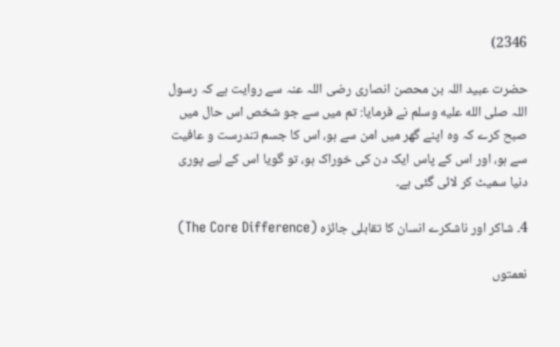2346)

حضرت عبید اللہ بن محصن انصاری رضی اللہ عنہ سے روایت ہے کہ رسول اللہ صلى الله عليه وسلم نے فرمایا: تم میں سے جو شخص اس حال میں صبح کرے کہ وہ اپنے گھر میں امن سے ہو، اس کا جسم تندرست و عافیت سے ہو، اور اس کے پاس ایک دن کی خوراک ہو، تو گویا اس کے لیے پوری دنیا سمیٹ کر لائی گئی ہے۔

4۔ شاکر اور ناشکرے انسان کا تقابلی جائزہ (The Core Difference)

نعمتوں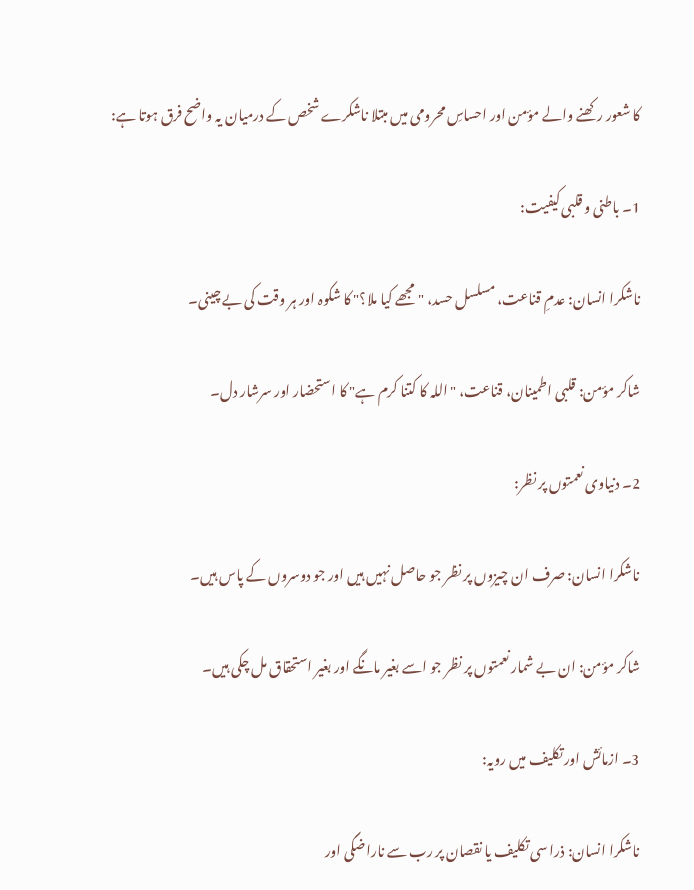کا شعور رکھنے والے مؤمن اور احساسِ محرومی میں مبتلا ناشکرے شخص کے درمیان یہ واضح فرق ہوتا ہے:

1۔ باطنی و قلبی کیفیت:

ناشکرا انسان: عدمِ قناعت، مسلسل حسد، "مجھے کیا ملا؟" کا شکوہ اور ہر وقت کی بے چینی۔

شاکر مؤمن: قلبی اطمینان، قناعت، "اللہ کا کتنا کرم ہے" کا استحضار اور سرشار دل۔

2۔ دنیاوی نعمتوں پر نظر:

ناشکرا انسان: صرف ان چیزوں پر نظر جو حاصل نہیں ہیں اور جو دوسروں کے پاس ہیں۔

شاکر مؤمن: ان بے شمار نعمتوں پر نظر جو اسے بغیر مانگے اور بغیر استحقاق مل چکی ہیں۔

3۔ ازمائش اور تکلیف میں رویہ:

ناشکرا انسان: ذرا سی تکلیف یا نقصان پر رب سے ناراضگی اور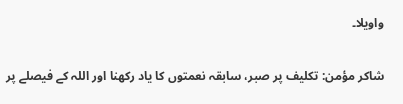واویلا۔

شاکر مؤمن: تکلیف پر صبر، سابقہ نعمتوں کا یاد رکھنا اور اللہ کے فیصلے پر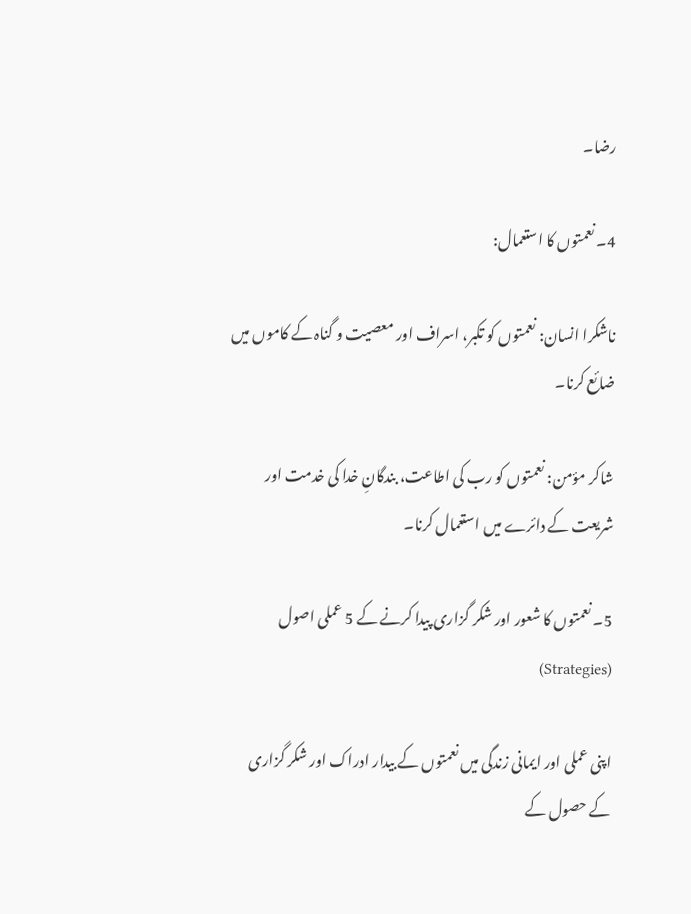رضا۔

4۔ نعمتوں کا استعمال:

ناشکرا انسان: نعمتوں کو تکبر، اسراف اور معصیت و گناہ کے کاموں میں ضائع کرنا۔

شاکر مؤمن: نعمتوں کو رب کی اطاعت، بندگانِ خدا کی خدمت اور شریعت کے دائرے میں استعمال کرنا۔

5۔ نعمتوں کا شعور اور شکر گزاری پیدا کرنے کے 5 عملی اصول (Strategies)

اپنی عملی اور ایمانی زندگی میں نعمتوں کے بیدار ادراک اور شکر گزاری کے حصول کے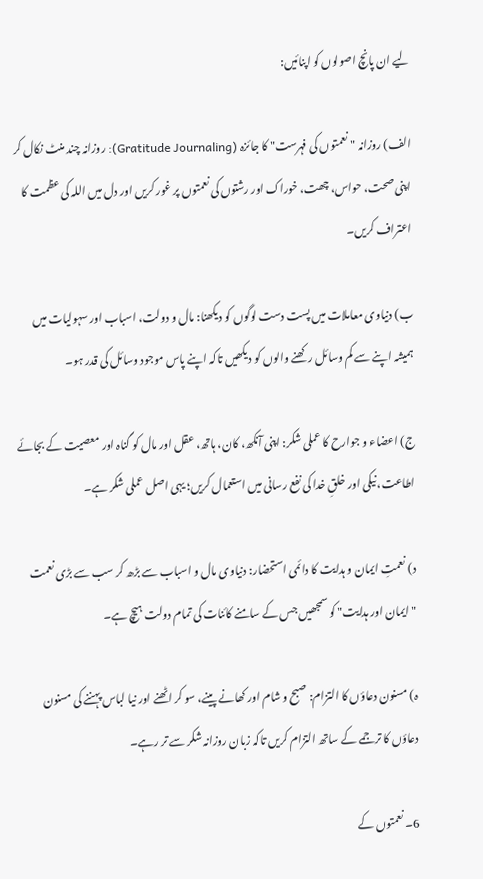لیے ان پانچ اصولوں کو اپنائیں:

الف) روزانہ "نعمتوں کی فہرست" کا جائزہ (Gratitude Journaling): روزانہ چند منٹ نکال کر اپنی صحت، حواس، چھت، خوراک اور رشتوں کی نعمتوں پر غور کریں اور دل میں اللہ کی عظمت کا اعتراف کریں۔

ب) دنیاوی معاملات میں پست دست لوگوں کو دیکھنا: مال و دولت، اسباب اور سہولیات میں ہمیشہ اپنے سے کم وسائل رکھنے والوں کو دیکھیں تاکہ اپنے پاس موجود وسائل کی قدر ہو۔

ج) اعضاء و جوارح کا عملی شکر: اپنی آنکھ، کان، ہاتھ، عقل اور مال کو گناہ اور معصیت کے بجائے اطاعت، نیکی اور خلقِ خدا کی نفع رسانی میں استعمال کریں؛ یہی اصل عملی شکر ہے۔

د) نعمتِ ایمان و ہدایت کا دائمی استحضار: دنیاوی مال و اسباب سے بڑھ کر سب سے بڑی نعمت "ایمان اور ہدایت" کو سمجھیں جس کے سامنے کائنات کی تمام دولت ہیچ ہے۔

ہ) مسنون دعاؤں کا التزام: صبح و شام اور کھانے پینے، سو کر اٹھنے اور نیا لباس پہننے کی مسنون دعاؤں کا ترجمے کے ساتھ التزام کریں تاکہ زبان روزانہ شکر سے تر رہے۔

6۔ نعمتوں کے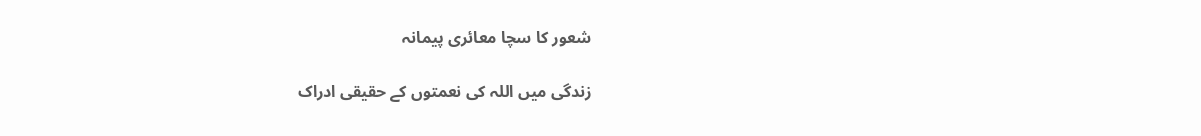شعور کا سچا معائری پیمانہ

زندگی میں اللہ کی نعمتوں کے حقیقی ادراک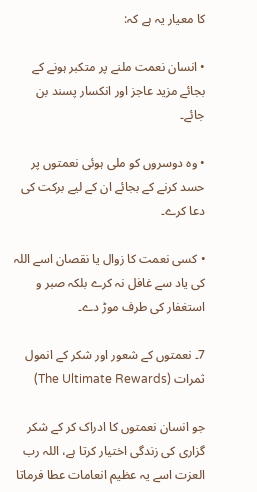کا معیار یہ ہے کہ:

• انسان نعمت ملنے پر متکبر ہونے کے بجائے مزید عاجز اور انکسار پسند بن جائے۔

• وہ دوسروں کو ملی ہوئی نعمتوں پر حسد کرنے کے بجائے ان کے لیے برکت کی دعا کرے۔

• کسی نعمت کا زوال یا نقصان اسے اللہ کی یاد سے غافل نہ کرے بلکہ صبر و استغفار کی طرف موڑ دے۔

7۔ نعمتوں کے شعور اور شکر کے انمول ثمرات (The Ultimate Rewards)

جو انسان نعمتوں کا ادراک کر کے شکر گزاری کی زندگی اختیار کرتا ہے، اللہ رب العزت اسے یہ عظیم انعامات عطا فرماتا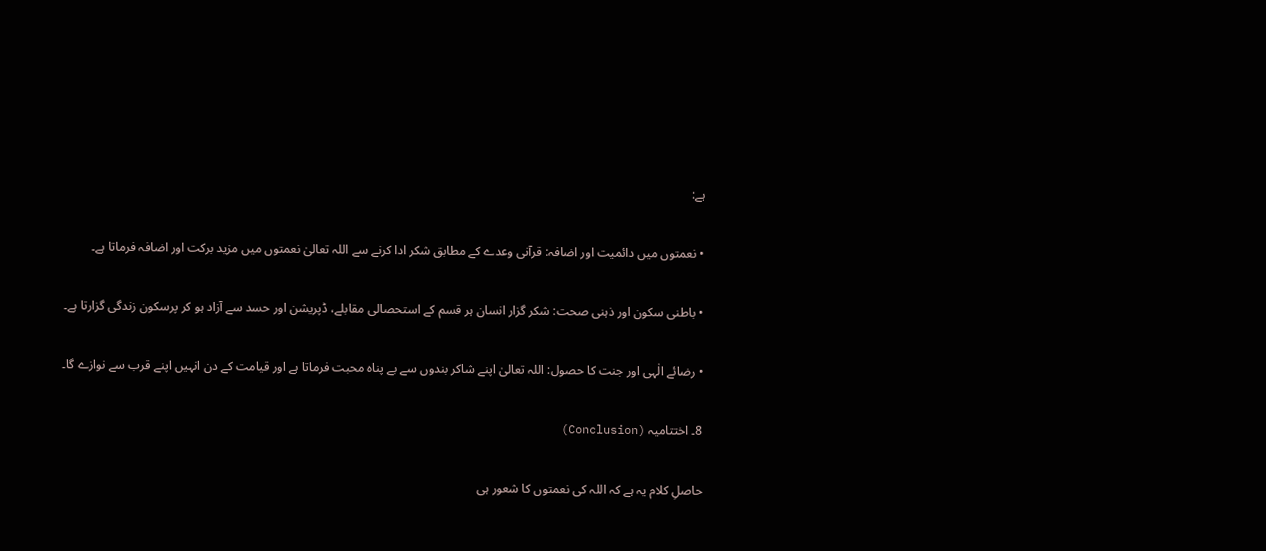ہے:

• نعمتوں میں دائمیت اور اضافہ: قرآنی وعدے کے مطابق شکر ادا کرنے سے اللہ تعالیٰ نعمتوں میں مزید برکت اور اضافہ فرماتا ہے۔

• باطنی سکون اور ذہنی صحت: شکر گزار انسان ہر قسم کے استحصالی مقابلے، ڈپریشن اور حسد سے آزاد ہو کر پرسکون زندگی گزارتا ہے۔

• رضائے الٰہی اور جنت کا حصول: اللہ تعالیٰ اپنے شاکر بندوں سے بے پناہ محبت فرماتا ہے اور قیامت کے دن انہیں اپنے قرب سے نوازے گا۔

8۔ اختتامیہ (Conclusion)

حاصلِ کلام یہ ہے کہ اللہ کی نعمتوں کا شعور ہی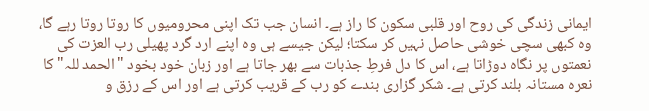ایمانی زندگی کی روح اور قلبی سکون کا راز ہے۔ انسان جب تک اپنی محرومیوں کا روتا روتا رہے گا، وہ کبھی سچی خوشی حاصل نہیں کر سکتا؛ لیکن جیسے ہی وہ اپنے ارد گرد پھیلی رب العزت کی نعمتوں پر نگاہ دوڑاتا ہے، اس کا دل فرطِ جذبات سے بھر جاتا ہے اور زبان خود بخود "الحمد للہ" کا نعرہ مستانہ بلند کرتی ہے۔ شکر گزاری بندے کو رب کے قریب کرتی ہے اور اس کے رزق و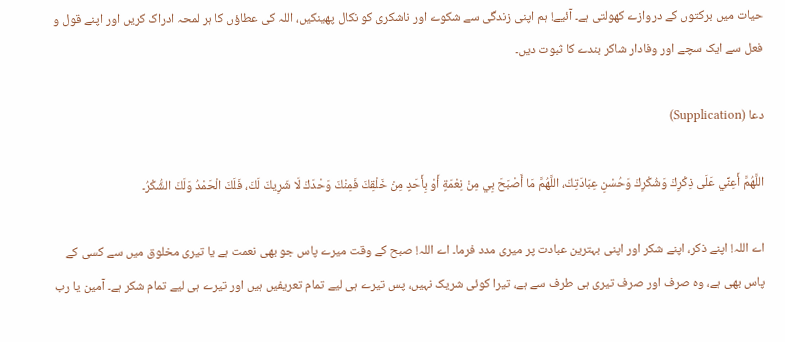حیات میں برکتوں کے دروازے کھولتی ہے۔ آئیے! ہم اپنی زندگی سے شکوے اور ناشکری کو نکال پھینکیں، اللہ کی عطاؤں کا ہر لمحہ ادراک کریں اور اپنے قول و فعل سے ایک سچے اور وفادار شاکر بندے کا ثبوت دیں۔

دعا (Supplication)

اللَّهُمَّ أَعِنِّي عَلَى ذِكْرِكَ وَشُكْرِكَ وَحُسْنِ عِبَادَتِكَ، اللَّهُمَّ مَا أَصْبَحَ بِي مِنْ نِعْمَةٍ أَوْ بِأَحَدٍ مِنْ خَلْقِكَ فَمِنْكَ وَحْدَكَ لَا شَرِيكَ لَكَ، فَلَكَ الْحَمْدُ وَلَكَ الشُّكْرُ۔

اے اللہ! اپنے ذکر، اپنے شکر اور اپنی بہترین عبادت پر میری مدد فرما۔ اے اللہ! صبح کے وقت میرے پاس جو بھی نعمت ہے یا تیری مخلوق میں سے کسی کے پاس بھی ہے، وہ صرف اور صرف تیری ہی طرف سے ہے، تیرا کوئی شریک نہیں، پس تیرے ہی لیے تمام تعریفیں ہیں اور تیرے ہی لیے تمام شکر ہے۔ آمین یا رب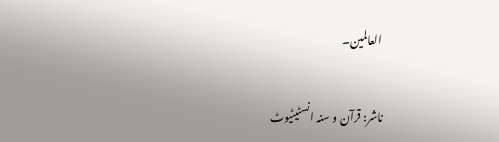العالمین۔

ناشر: قرآن و سنہ انسٹیٹیوٹ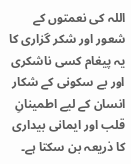اللہ کی نعمتوں کے شعور اور شکر گزاری کا یہ پیغام کسی ناشکری اور بے سکونی کے شکار انسان کے لیے اطمینانِ قلب اور ایمانی بیداری کا ذریعہ بن سکتا ہے۔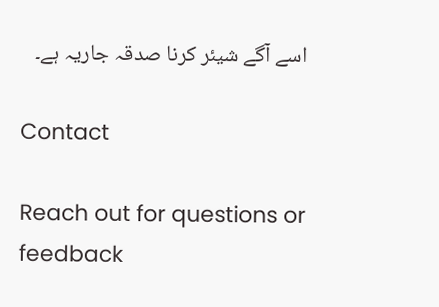اسے آگے شیئر کرنا صدقہ جاریہ ہے۔

Contact

Reach out for questions or feedback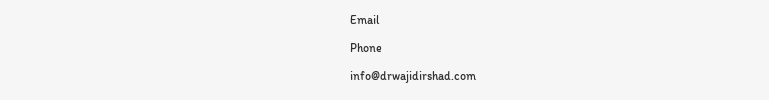Email

Phone

info@drwajidirshad.com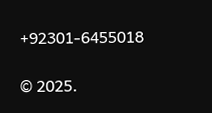+92301-6455018

© 2025.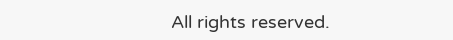All rights reserved.